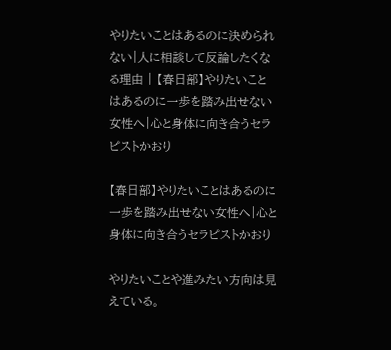やりたいことはあるのに決められない|人に相談して反論したくなる理由 | 【春日部】やりたいことはあるのに一歩を踏み出せない女性へ|心と身体に向き合うセラピストかおり

【春日部】やりたいことはあるのに一歩を踏み出せない女性へ|心と身体に向き合うセラピストかおり

やりたいことや進みたい方向は見えている。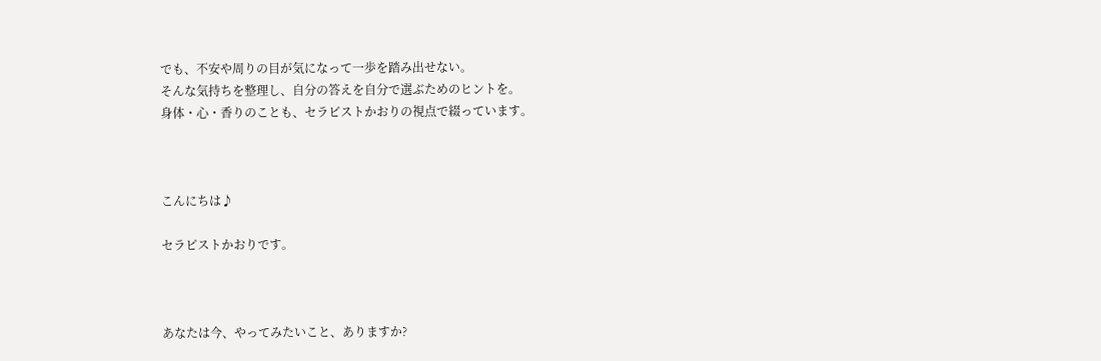でも、不安や周りの目が気になって一歩を踏み出せない。
そんな気持ちを整理し、自分の答えを自分で選ぶためのヒントを。
身体・心・香りのことも、セラピストかおりの視点で綴っています。



こんにちは♪

セラピストかおりです。



あなたは今、やってみたいこと、ありますか?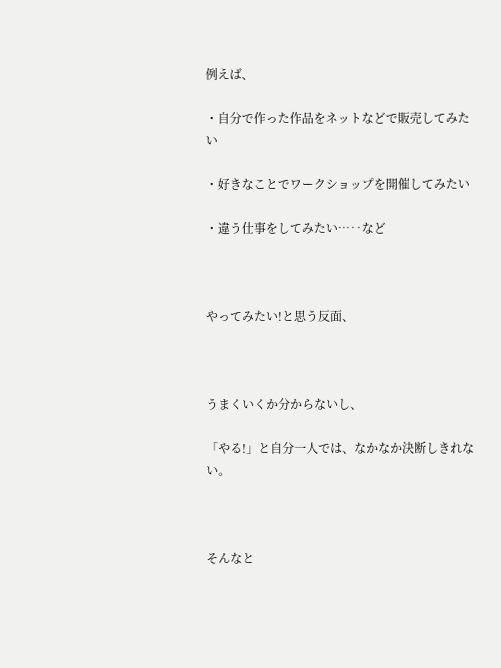例えば、

・自分で作った作品をネットなどで販売してみたい

・好きなことでワークショップを開催してみたい

・違う仕事をしてみたい…‥など



やってみたい!と思う反面、



うまくいくか分からないし、

「やる!」と自分一人では、なかなか決断しきれない。



そんなと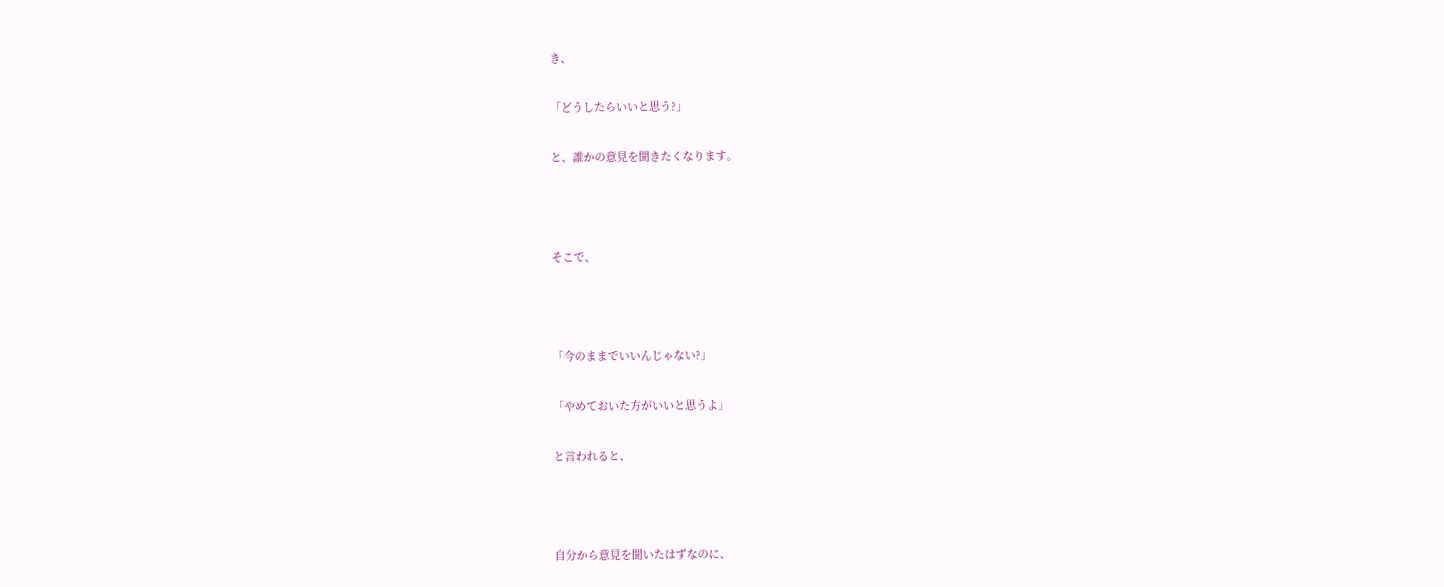き、

「どうしたらいいと思う?」

と、誰かの意見を聞きたくなります。



そこで、



「今のままでいいんじゃない?」

「やめておいた方がいいと思うよ」

と言われると、



自分から意見を聞いたはずなのに、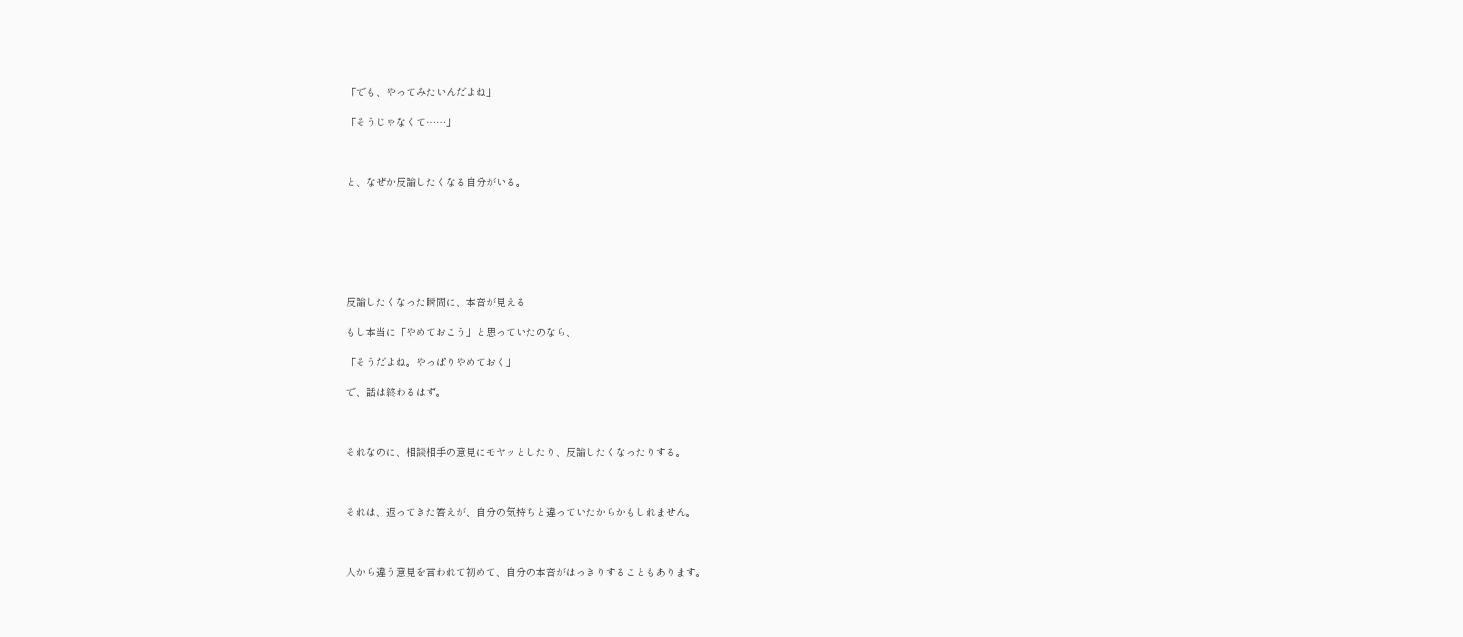「でも、やってみたいんだよね」

「そうじゃなくて……」



と、なぜか反論したくなる自分がいる。







反論したくなった瞬間に、本音が見える

もし本当に「やめておこう」と思っていたのなら、

「そうだよね。やっぱりやめておく」

で、話は終わるはず。



それなのに、相談相手の意見にモヤッとしたり、反論したくなったりする。



それは、返ってきた答えが、自分の気持ちと違っていたからかもしれません。



人から違う意見を言われて初めて、自分の本音がはっきりすることもあります。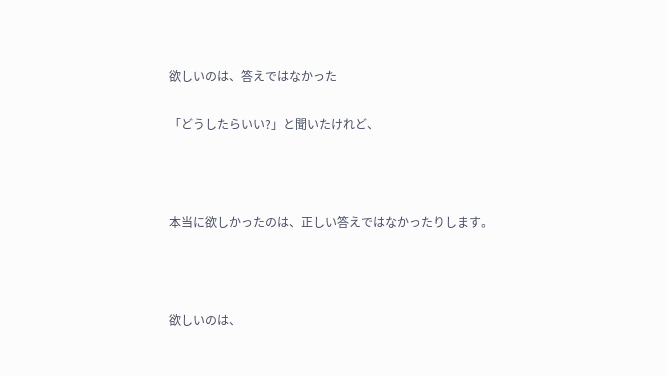欲しいのは、答えではなかった

「どうしたらいい?」と聞いたけれど、



本当に欲しかったのは、正しい答えではなかったりします。



欲しいのは、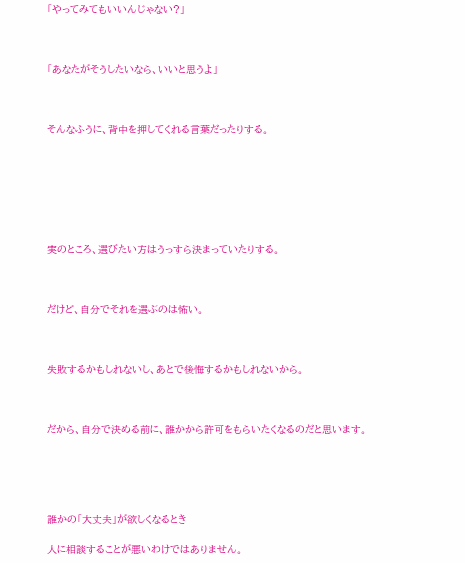「やってみてもいいんじゃない?」



「あなたがそうしたいなら、いいと思うよ」



そんなふうに、背中を押してくれる言葉だったりする。







実のところ、選びたい方はうっすら決まっていたりする。



だけど、自分でそれを選ぶのは怖い。



失敗するかもしれないし、あとで後悔するかもしれないから。



だから、自分で決める前に、誰かから許可をもらいたくなるのだと思います。





誰かの「大丈夫」が欲しくなるとき

人に相談することが悪いわけではありません。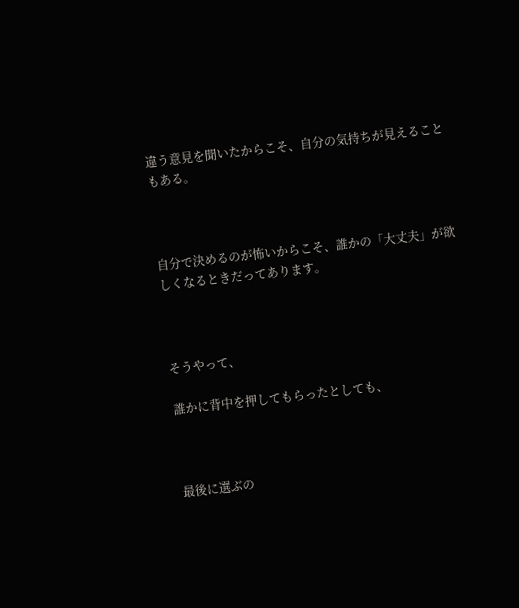違う意見を聞いたからこそ、自分の気持ちが見えることもある。



自分で決めるのが怖いからこそ、誰かの「大丈夫」が欲しくなるときだってあります。



そうやって、

誰かに背中を押してもらったとしても、



最後に選ぶの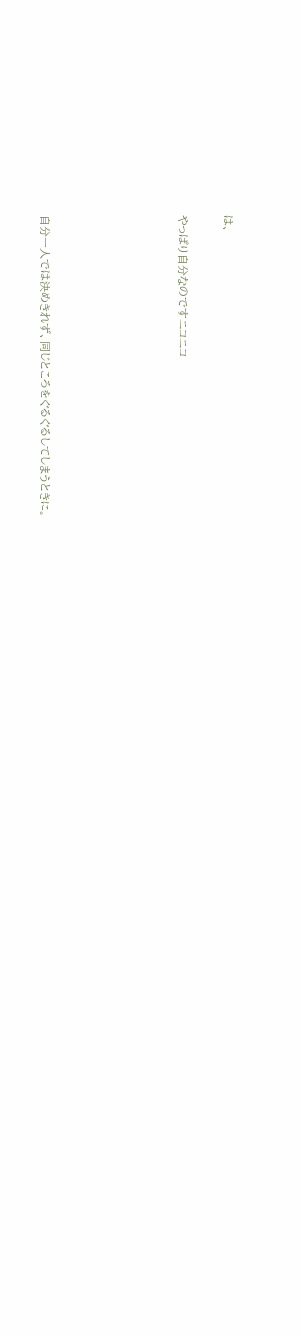は、

やっぱり自分なのですニコニコ





自分一人では決めきれず、同じところをぐるぐるしてしまうときに。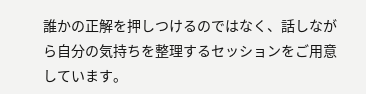誰かの正解を押しつけるのではなく、話しながら自分の気持ちを整理するセッションをご用意しています。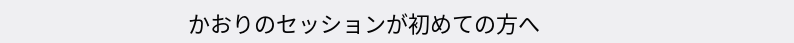かおりのセッションが初めての方へ